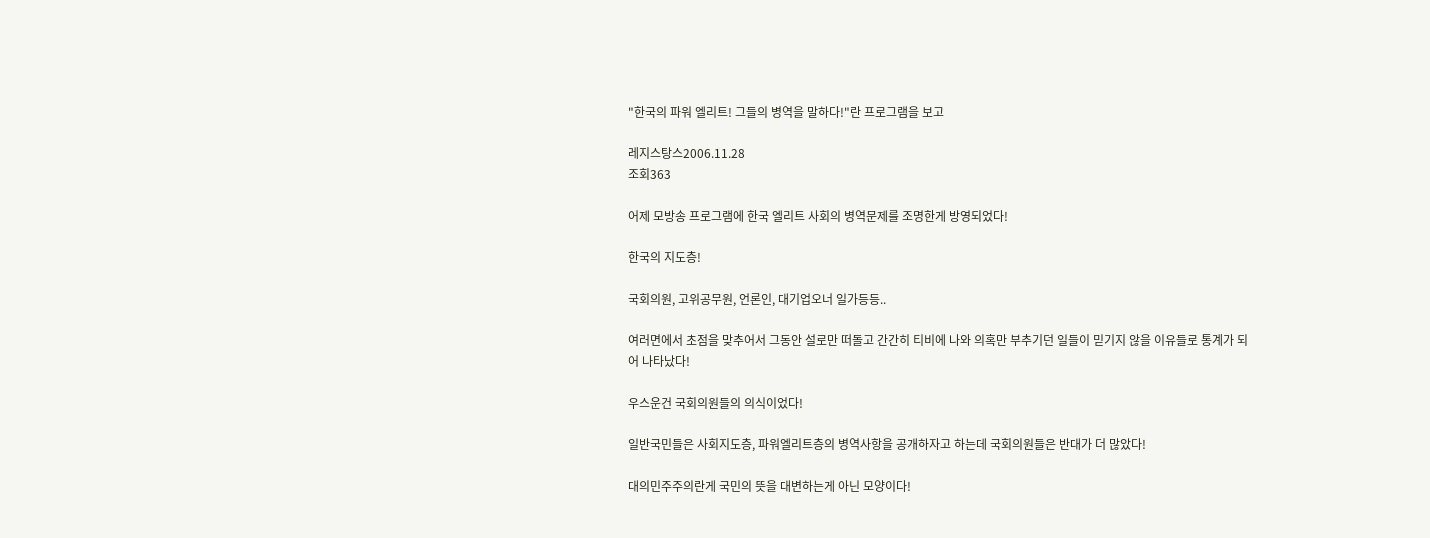"한국의 파워 엘리트! 그들의 병역을 말하다!"란 프로그램을 보고

레지스탕스2006.11.28
조회363

어제 모방송 프로그램에 한국 엘리트 사회의 병역문제를 조명한게 방영되었다!

한국의 지도층!

국회의원, 고위공무원, 언론인, 대기업오너 일가등등..

여러면에서 초점을 맞추어서 그동안 설로만 떠돌고 간간히 티비에 나와 의혹만 부추기던 일들이 믿기지 않을 이유들로 통계가 되어 나타났다!

우스운건 국회의원들의 의식이었다!

일반국민들은 사회지도층, 파워엘리트층의 병역사항을 공개하자고 하는데 국회의원들은 반대가 더 많았다!

대의민주주의란게 국민의 뜻을 대변하는게 아닌 모양이다!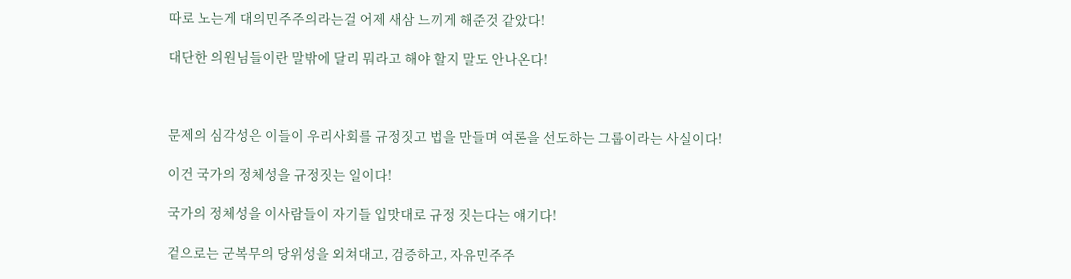따로 노는게 대의민주주의라는걸 어제 새삼 느끼게 해준것 같았다!

대단한 의원님들이란 말밖에 달리 뭐라고 해야 할지 말도 안나온다!



문제의 심각성은 이들이 우리사회를 규정짓고 법을 만들며 여론을 선도하는 그룹이라는 사실이다!

이건 국가의 정체성을 규정짓는 일이다!

국가의 정체성을 이사람들이 자기들 입맛대로 규정 짓는다는 얘기다!

겉으로는 군복무의 당위성을 외쳐대고, 검증하고, 자유민주주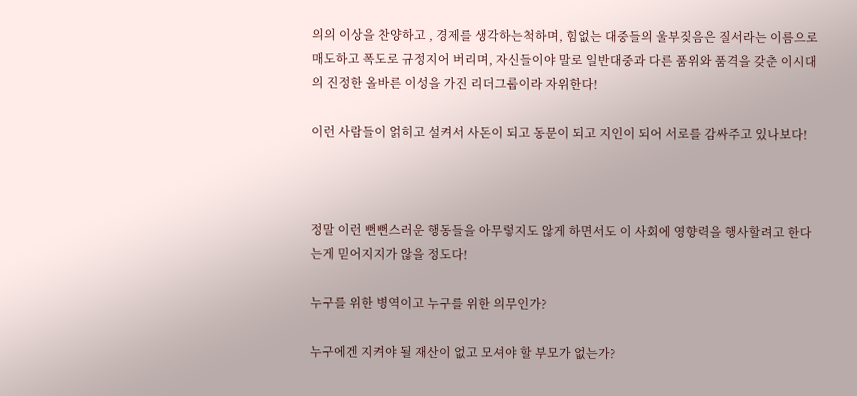의의 이상을 찬양하고 , 경제를 생각하는척하며, 힘없는 대중들의 울부짖음은 질서라는 이름으로 매도하고 폭도로 규정지어 버리며, 자신들이야 말로 일반대중과 다른 품위와 품격을 갖춘 이시대의 진정한 올바른 이성을 가진 리더그룹이라 자위한다!

이런 사람들이 얽히고 설켜서 사돈이 되고 동문이 되고 지인이 되어 서로를 감싸주고 있나보다!



정말 이런 뻔뻔스러운 행동들을 아무렇지도 않게 하면서도 이 사회에 영향력을 행사할려고 한다는게 믿어지지가 않을 정도다!

누구를 위한 병역이고 누구를 위한 의무인가?

누구에겐 지켜야 될 재산이 없고 모셔야 할 부모가 없는가?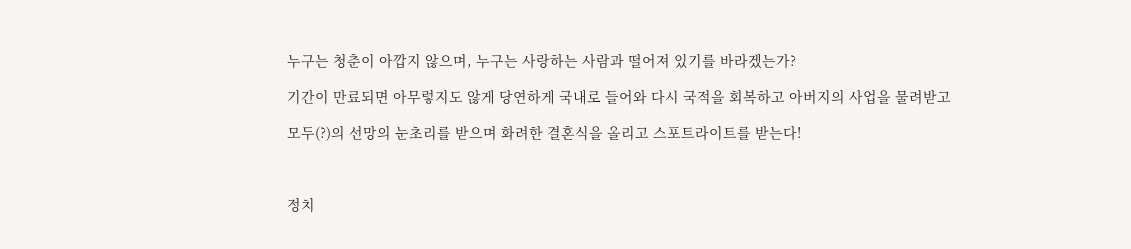누구는 청춘이 아깝지 않으며, 누구는 사랑하는 사람과 떨어져 있기를 바라겠는가?

기간이 만료되면 아무렇지도 않게 당연하게 국내로 들어와 다시 국적을 회복하고 아버지의 사업을 물려받고

모두(?)의 선망의 눈초리를 받으며 화려한 결혼식을 올리고 스포트라이트를 받는다!



정치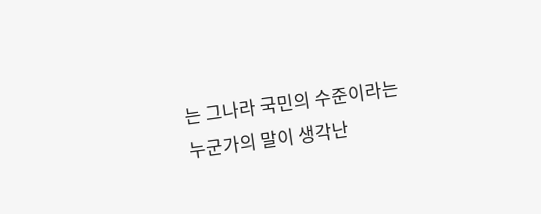는 그나라 국민의 수준이라는 누군가의 말이 생각난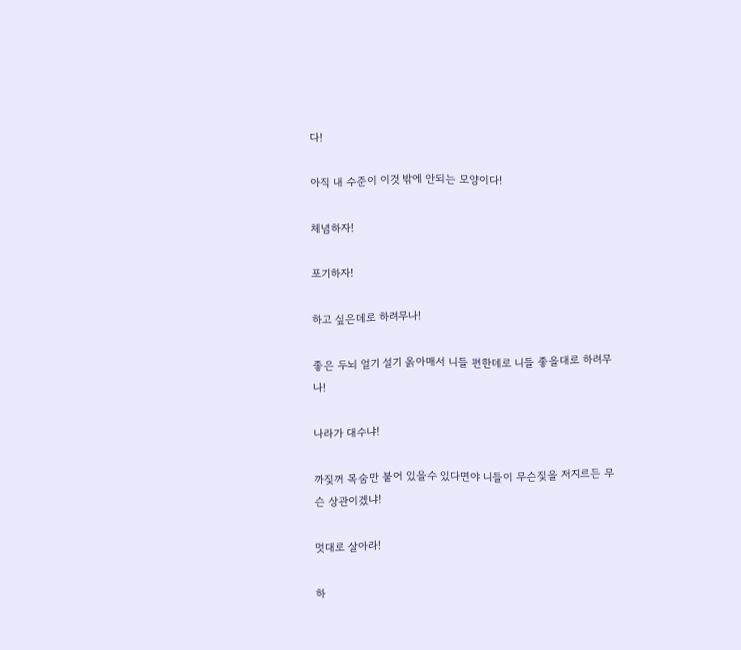다!

아직 내 수준이 이것 밖에 안되는 모양이다!

체념하자!

포기하자!

하고 싶은데로 하려무나!

좋은 두뇌 얼기 설기 옭아매서 니들 편한데로 니들 좋을대로 하려무나!

나라가 대수냐!

까짖꺼 목숨만 붙어 있을수 있다면야 니들이 무슨짖을 저지르든 무슨 상관이겠냐!

멋대로 살아라!

하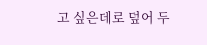고 싶은데로 덮어 두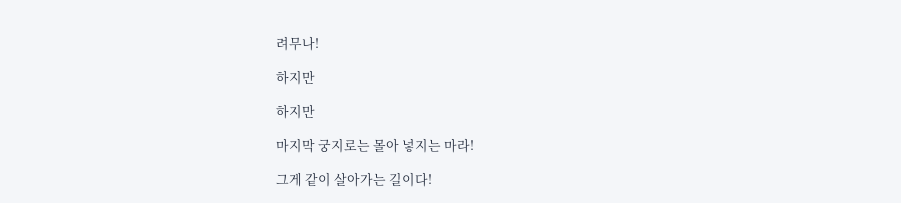려무나!

하지만

하지만

마지막 궁지로는 몰아 넣지는 마라!

그게 같이 살아가는 길이다!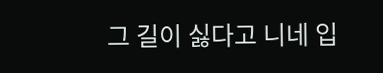그 길이 싫다고 니네 입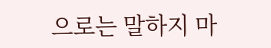으로는 말하지 마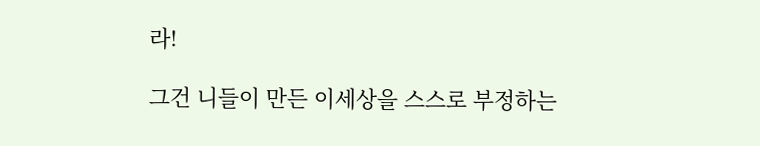라!

그건 니들이 만든 이세상을 스스로 부정하는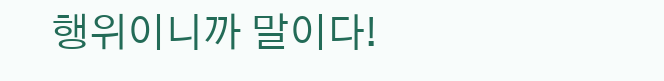행위이니까 말이다!